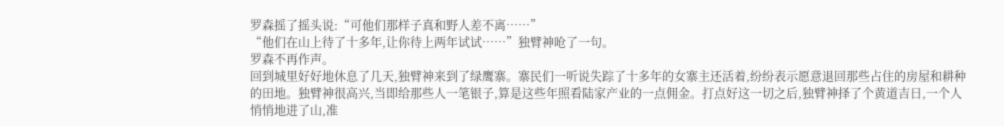罗森摇了摇头说:“可他们那样子真和野人差不离……”
“他们在山上待了十多年,让你待上两年试试……”独臂神呛了一句。
罗森不再作声。
回到城里好好地休息了几天,独臂神来到了绿鹰寨。寨民们一听说失踪了十多年的女寨主还活着,纷纷表示愿意退回那些占住的房屋和耕种的田地。独臂神很高兴,当即给那些人一笔银子,算是这些年照看陆家产业的一点佣金。打点好这一切之后,独臂神择了个黄道吉日,一个人悄悄地进了山,准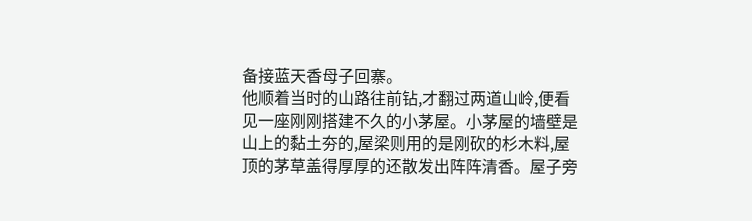备接蓝天香母子回寨。
他顺着当时的山路往前钻,才翻过两道山岭,便看见一座刚刚搭建不久的小茅屋。小茅屋的墙壁是山上的黏土夯的,屋梁则用的是刚砍的杉木料,屋顶的茅草盖得厚厚的还散发出阵阵清香。屋子旁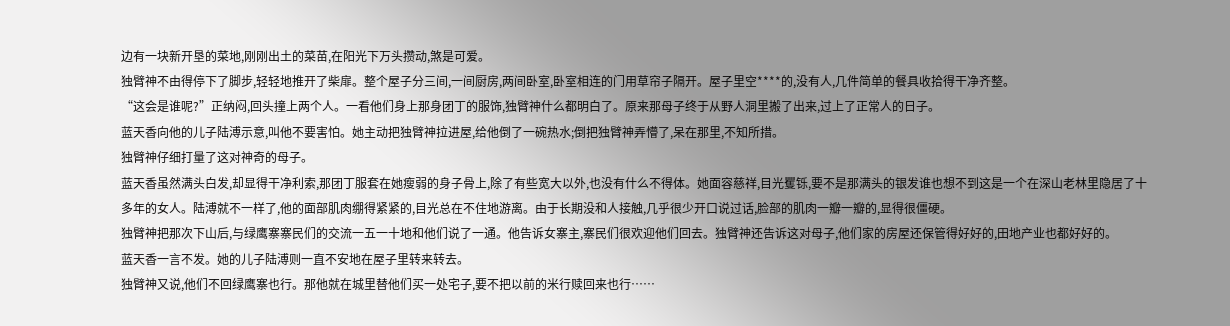边有一块新开垦的菜地,刚刚出土的菜苗,在阳光下万头攒动,煞是可爱。
独臂神不由得停下了脚步,轻轻地推开了柴扉。整个屋子分三间,一间厨房,两间卧室,卧室相连的门用草帘子隔开。屋子里空****的,没有人,几件简单的餐具收拾得干净齐整。
“这会是谁呢?”正纳闷,回头撞上两个人。一看他们身上那身团丁的服饰,独臂神什么都明白了。原来那母子终于从野人洞里搬了出来,过上了正常人的日子。
蓝天香向他的儿子陆溥示意,叫他不要害怕。她主动把独臂神拉进屋,给他倒了一碗热水;倒把独臂神弄懵了,呆在那里,不知所措。
独臂神仔细打量了这对神奇的母子。
蓝天香虽然满头白发,却显得干净利索,那团丁服套在她瘦弱的身子骨上,除了有些宽大以外,也没有什么不得体。她面容慈祥,目光矍铄,要不是那满头的银发谁也想不到这是一个在深山老林里隐居了十多年的女人。陆溥就不一样了,他的面部肌肉绷得紧紧的,目光总在不住地游离。由于长期没和人接触,几乎很少开口说过话,脸部的肌肉一瓣一瓣的,显得很僵硬。
独臂神把那次下山后,与绿鹰寨寨民们的交流一五一十地和他们说了一通。他告诉女寨主,寨民们很欢迎他们回去。独臂神还告诉这对母子,他们家的房屋还保管得好好的,田地产业也都好好的。
蓝天香一言不发。她的儿子陆溥则一直不安地在屋子里转来转去。
独臂神又说,他们不回绿鹰寨也行。那他就在城里替他们买一处宅子,要不把以前的米行赎回来也行……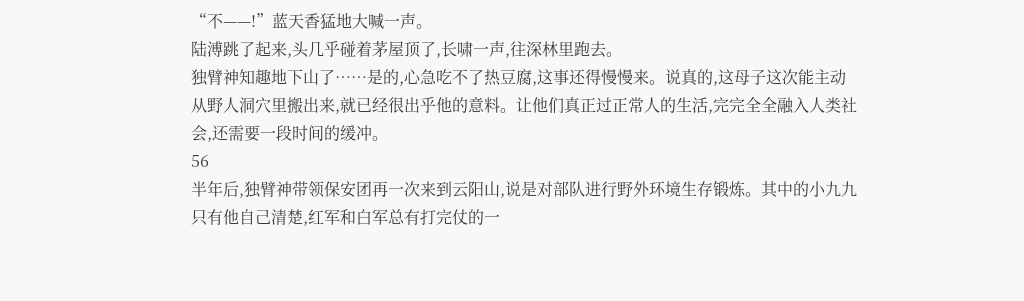“不——!”蓝天香猛地大喊一声。
陆溥跳了起来,头几乎碰着茅屋顶了,长啸一声,往深林里跑去。
独臂神知趣地下山了……是的,心急吃不了热豆腐,这事还得慢慢来。说真的,这母子这次能主动从野人洞穴里搬出来,就已经很出乎他的意料。让他们真正过正常人的生活,完完全全融入人类社会,还需要一段时间的缓冲。
56
半年后,独臂神带领保安团再一次来到云阳山,说是对部队进行野外环境生存锻炼。其中的小九九只有他自己清楚,红军和白军总有打完仗的一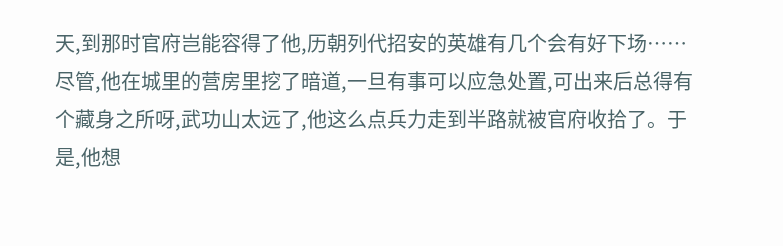天,到那时官府岂能容得了他,历朝列代招安的英雄有几个会有好下场……尽管,他在城里的营房里挖了暗道,一旦有事可以应急处置,可出来后总得有个藏身之所呀,武功山太远了,他这么点兵力走到半路就被官府收拾了。于是,他想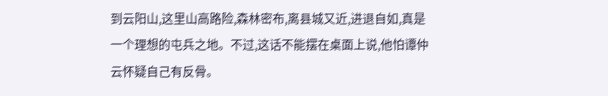到云阳山,这里山高路险,森林密布,离县城又近,进退自如,真是一个理想的屯兵之地。不过,这话不能摆在桌面上说,他怕谭仲云怀疑自己有反骨。